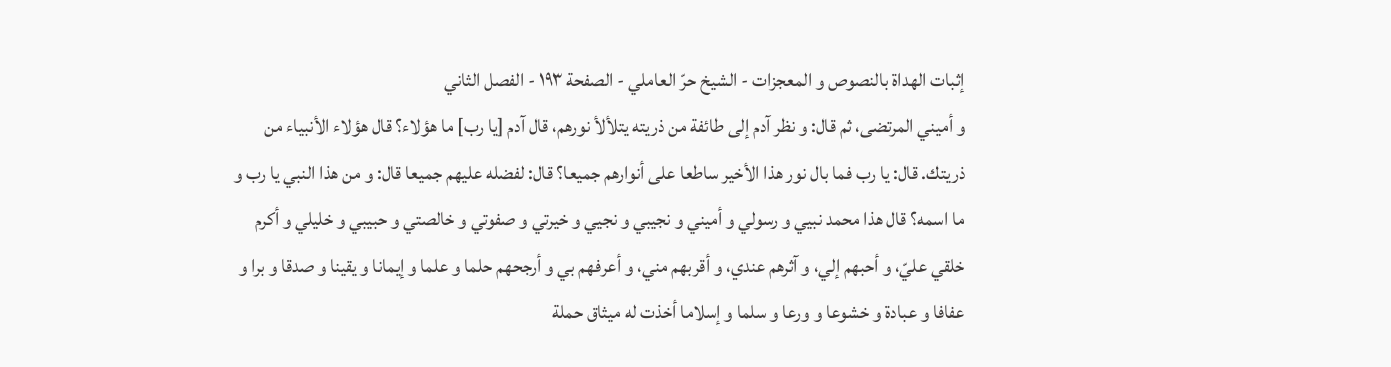إثبات الهداة بالنصوص و المعجزات - الشيخ حرّ العاملي - الصفحة ١٩٣ - الفصل الثاني
و أميني المرتضى، ثم قال: و نظر آدم إلى طائفة من ذريته يتلألأ نورهم، قال آدم [يا رب] ما هؤلاء؟ قال هؤلاء الأنبياء من ذريتك. قال: يا رب فما بال نور هذا الأخير ساطعا على أنوارهم جميعا؟ قال: لفضله عليهم جميعا قال: و من هذا النبي يا رب و ما اسمه؟ قال هذا محمد نبيي و رسولي و أميني و نجيبي و نجيي و خيرتي و صفوتي و خالصتي و حبيبي و خليلي و أكرم خلقي عليّ، و أحبهم إلي، و آثرهم عندي، و أقربهم مني، و أعرفهم بي و أرجحهم حلما و علما و إيمانا و يقينا و صدقا و برا و عفافا و عبادة و خشوعا و ورعا و سلما و إسلاما أخذت له ميثاق حملة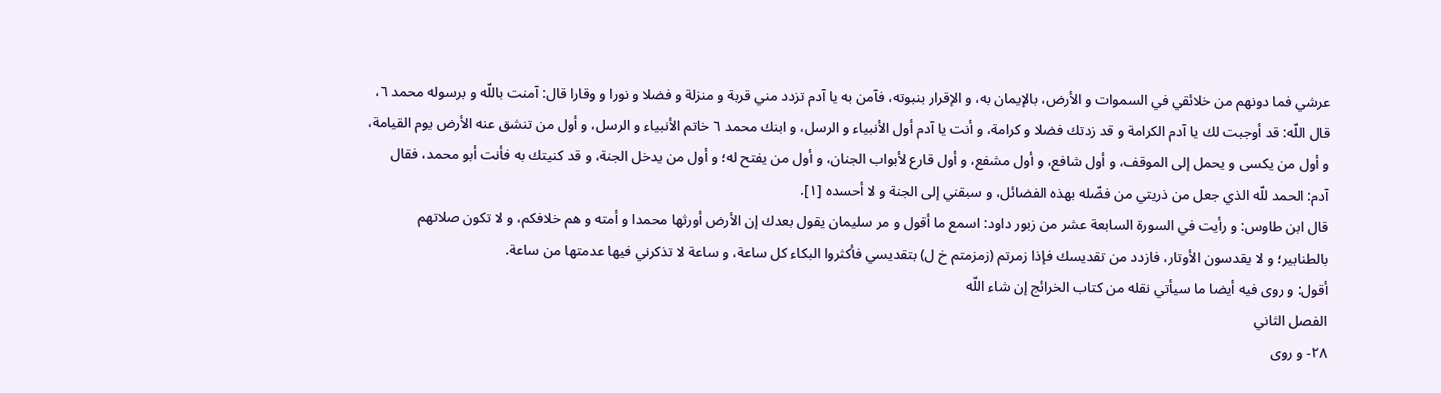عرشي فما دونهم من خلائقي في السموات و الأرض، بالإيمان به، و الإقرار بنبوته، فآمن به يا آدم تزدد مني قربة و منزلة و فضلا و نورا و وقارا قال: آمنت باللّه و برسوله محمد ٦، قال اللّه: قد أوجبت لك يا آدم الكرامة و قد زدتك فضلا و كرامة، و أنت يا آدم أول الأنبياء و الرسل، و ابنك محمد ٦ خاتم الأنبياء و الرسل، و أول من تنشق عنه الأرض يوم القيامة، و أول من يكسى و يحمل إلى الموقف، و أول شافع، و أول مشفع، و أول قارع لأبواب الجنان، و أول من يفتح له؛ و أول من يدخل الجنة، و قد كنيتك به فأنت أبو محمد، فقال آدم: الحمد للّه الذي جعل من ذريتي من فضّله بهذه الفضائل، و سبقني إلى الجنة و لا أحسده [١].
قال ابن طاوس: و رأيت في السورة السابعة عشر من زبور داود: اسمع ما أقول و مر سليمان يقول بعدك إن الأرض أورثها محمدا و أمته و هم خلافكم، و لا تكون صلاتهم بالطنابير؛ و لا يقدسون الأوتار، فازدد من تقديسك فإذا زمرتم (زمزمتم خ ل) بتقديسي فأكثروا البكاء كل ساعة، و ساعة لا تذكرني فيها عدمتها من ساعة.
أقول: و روى فيه أيضا ما سيأتي نقله من كتاب الخرائج إن شاء اللّه
الفصل الثاني
٢٨- و روى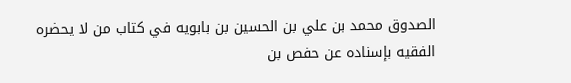الصدوق محمد بن علي بن الحسين بن بابويه في كتاب من لا يحضره الفقيه بإسناده عن حفص بن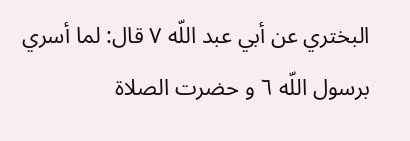البختري عن أبي عبد اللّه ٧ قال: لما أسري برسول اللّه ٦ و حضرت الصلاة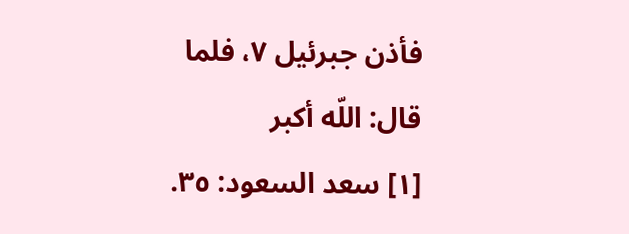فأذن جبرئيل ٧، فلما قال: اللّه أكبر
[١] سعد السعود: ٣٥.